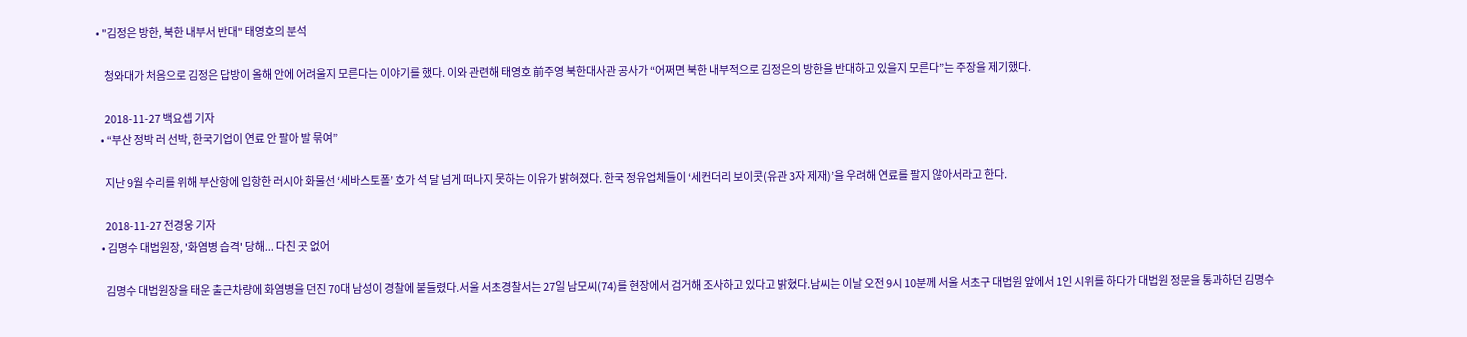• "김정은 방한, 북한 내부서 반대" 태영호의 분석

    청와대가 처음으로 김정은 답방이 올해 안에 어려울지 모른다는 이야기를 했다. 이와 관련해 태영호 前주영 북한대사관 공사가 “어쩌면 북한 내부적으로 김정은의 방한을 반대하고 있을지 모른다”는 주장을 제기했다.

    2018-11-27 백요셉 기자
  • “부산 정박 러 선박, 한국기업이 연료 안 팔아 발 묶여”

    지난 9월 수리를 위해 부산항에 입항한 러시아 화물선 ‘세바스토폴’ 호가 석 달 넘게 떠나지 못하는 이유가 밝혀졌다. 한국 정유업체들이 ‘세컨더리 보이콧(유관 3자 제재)’을 우려해 연료를 팔지 않아서라고 한다.

    2018-11-27 전경웅 기자
  • 김명수 대법원장, '화염병 습격' 당해... 다친 곳 없어

    김명수 대법원장을 태운 출근차량에 화염병을 던진 70대 남성이 경찰에 붙들렸다.서울 서초경찰서는 27일 남모씨(74)를 현장에서 검거해 조사하고 있다고 밝혔다.남씨는 이날 오전 9시 10분께 서울 서초구 대법원 앞에서 1인 시위를 하다가 대법원 정문을 통과하던 김명수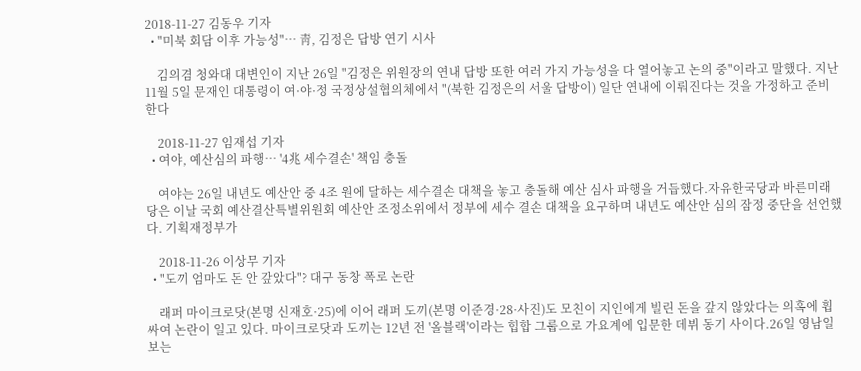2018-11-27 김동우 기자
  • "미북 회담 이후 가능성"… 靑, 김정은 답방 연기 시사

    김의겸 청와대 대변인이 지난 26일 "김정은 위원장의 연내 답방 또한 여러 가지 가능성을 다 열어놓고 논의 중"이라고 말했다. 지난 11월 5일 문재인 대통령이 여·야·정 국정상설협의체에서 "(북한 김정은의 서울 답방이) 일단 연내에 이뤄진다는 것을 가정하고 준비한다

    2018-11-27 임재섭 기자
  • 여야, 예산심의 파행… '4兆 세수결손' 책임 충돌

    여야는 26일 내년도 예산안 중 4조 원에 달하는 세수결손 대책을 놓고 충돌해 예산 심사 파행을 거듭했다.자유한국당과 바른미래당은 이날 국회 예산결산특별위원회 예산안 조정소위에서 정부에 세수 결손 대책을 요구하며 내년도 예산안 심의 잠정 중단을 선언했다. 기획재정부가

    2018-11-26 이상무 기자
  • "도끼 엄마도 돈 안 갚았다"? 대구 동창 폭로 논란

    래퍼 마이크로닷(본명 신재호·25)에 이어 래퍼 도끼(본명 이준경·28·사진)도 모친이 지인에게 빌린 돈을 갚지 않았다는 의혹에 휩싸여 논란이 일고 있다. 마이크로닷과 도끼는 12년 전 '올블랙'이라는 힙합 그룹으로 가요계에 입문한 데뷔 동기 사이다.26일 영남일보는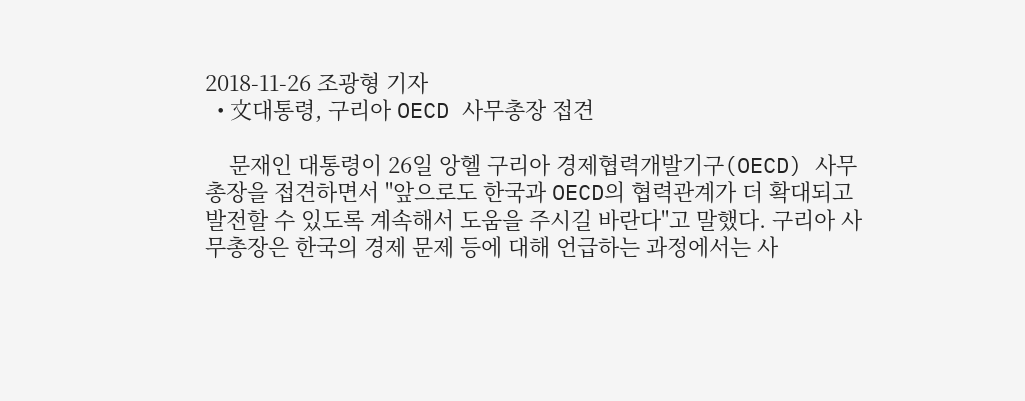2018-11-26 조광형 기자
  • 文대통령, 구리아 OECD 사무총장 접견

    문재인 대통령이 26일 앙헬 구리아 경제협력개발기구(OECD) 사무총장을 접견하면서 "앞으로도 한국과 OECD의 협력관계가 더 확대되고 발전할 수 있도록 계속해서 도움을 주시길 바란다"고 말했다. 구리아 사무총장은 한국의 경제 문제 등에 대해 언급하는 과정에서는 사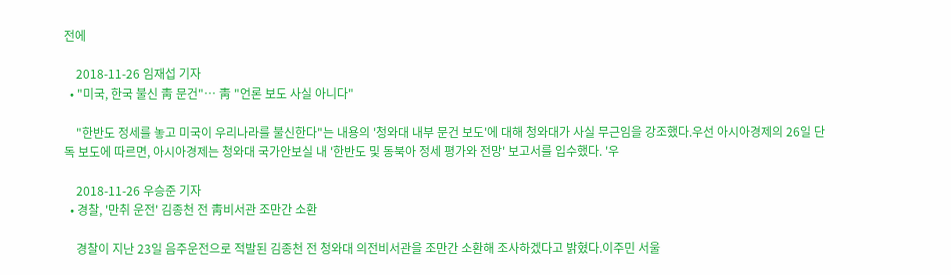전에

    2018-11-26 임재섭 기자
  • "미국, 한국 불신 靑 문건"… 靑 "언론 보도 사실 아니다"

    "한반도 정세를 놓고 미국이 우리나라를 불신한다"는 내용의 '청와대 내부 문건 보도'에 대해 청와대가 사실 무근임을 강조했다.우선 아시아경제의 26일 단독 보도에 따르면, 아시아경제는 청와대 국가안보실 내 '한반도 및 동북아 정세 평가와 전망' 보고서를 입수했다. '우

    2018-11-26 우승준 기자
  • 경찰, '만취 운전' 김종천 전 靑비서관 조만간 소환

    경찰이 지난 23일 음주운전으로 적발된 김종천 전 청와대 의전비서관을 조만간 소환해 조사하겠다고 밝혔다.이주민 서울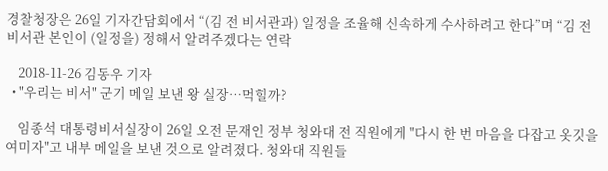경찰청장은 26일 기자간담회에서 “(김 전 비서관과) 일정을 조율해 신속하게 수사하려고 한다”며 “김 전 비서관 본인이 (일정을) 정해서 알려주겠다는 연락

    2018-11-26 김동우 기자
  • "우리는 비서" 군기 메일 보낸 왕 실장…먹힐까?

    임종석 대통령비서실장이 26일 오전 문재인 정부 청와대 전 직원에게 "다시 한 번 마음을 다잡고 옷깃을 여미자"고 내부 메일을 보낸 것으로 알려졌다. 청와대 직원들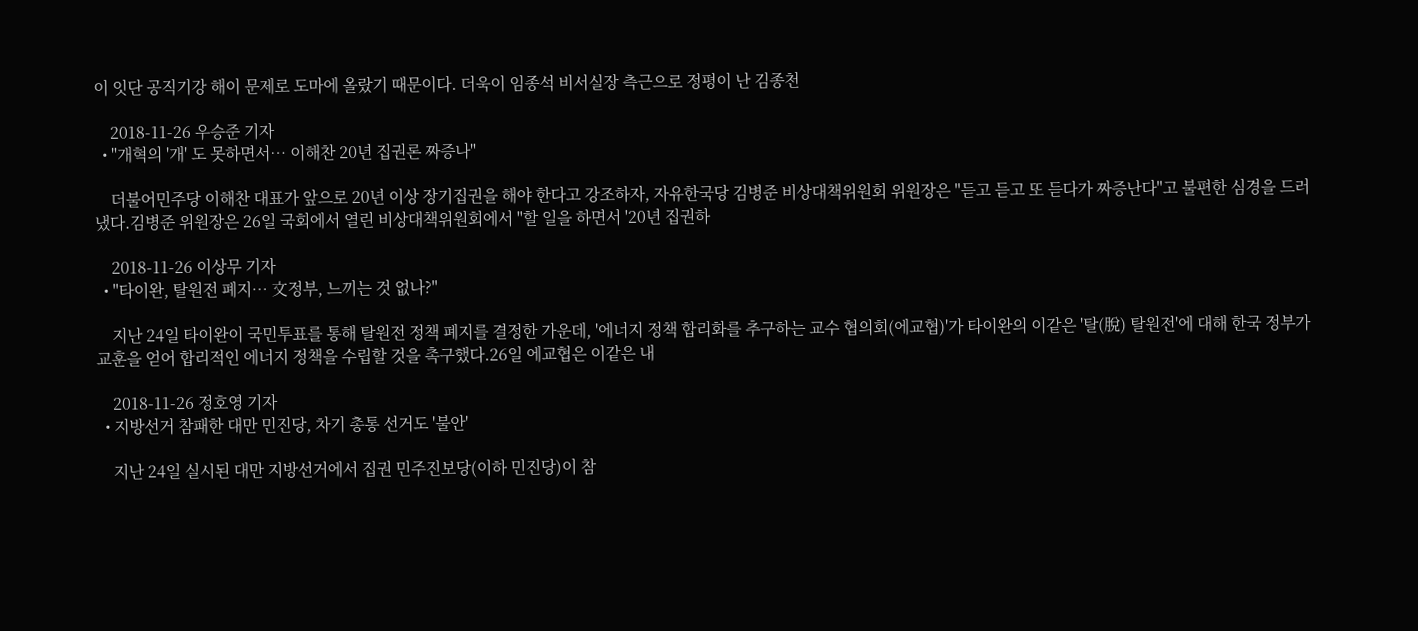이 잇단 공직기강 해이 문제로 도마에 올랐기 때문이다. 더욱이 임종석 비서실장 측근으로 정평이 난 김종천

    2018-11-26 우승준 기자
  • "개혁의 '개' 도 못하면서… 이해찬 20년 집권론 짜증나"

    더불어민주당 이해찬 대표가 앞으로 20년 이상 장기집권을 해야 한다고 강조하자, 자유한국당 김병준 비상대책위원회 위원장은 "듣고 듣고 또 듣다가 짜증난다"고 불편한 심경을 드러냈다.김병준 위원장은 26일 국회에서 열린 비상대책위원회에서 "할 일을 하면서 '20년 집권하

    2018-11-26 이상무 기자
  • "타이완, 탈원전 폐지… 文정부, 느끼는 것 없나?"

    지난 24일 타이완이 국민투표를 통해 탈원전 정책 폐지를 결정한 가운데, '에너지 정책 합리화를 추구하는 교수 협의회(에교협)'가 타이완의 이같은 '탈(脫) 탈원전'에 대해 한국 정부가 교훈을 얻어 합리적인 에너지 정책을 수립할 것을 촉구했다.26일 에교협은 이같은 내

    2018-11-26 정호영 기자
  • 지방선거 참패한 대만 민진당, 차기 총통 선거도 '불안'

    지난 24일 실시된 대만 지방선거에서 집권 민주진보당(이하 민진당)이 참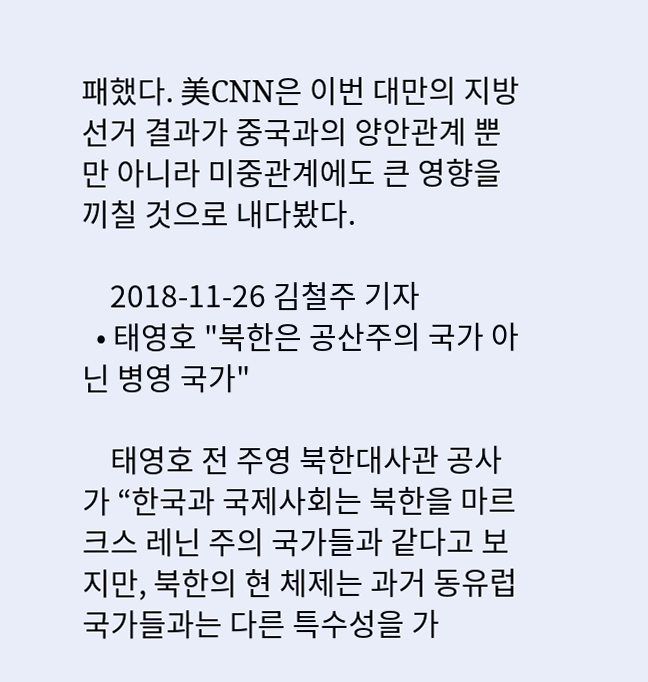패했다. 美CNN은 이번 대만의 지방 선거 결과가 중국과의 양안관계 뿐만 아니라 미중관계에도 큰 영향을 끼칠 것으로 내다봤다.

    2018-11-26 김철주 기자
  • 태영호 "북한은 공산주의 국가 아닌 병영 국가"

    태영호 전 주영 북한대사관 공사가 “한국과 국제사회는 북한을 마르크스 레닌 주의 국가들과 같다고 보지만, 북한의 현 체제는 과거 동유럽 국가들과는 다른 특수성을 가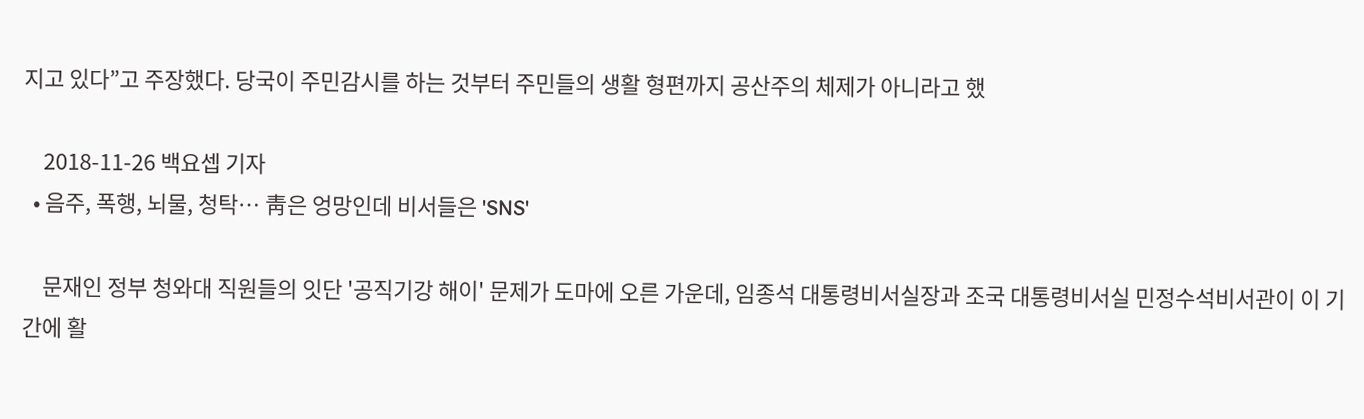지고 있다”고 주장했다. 당국이 주민감시를 하는 것부터 주민들의 생활 형편까지 공산주의 체제가 아니라고 했

    2018-11-26 백요셉 기자
  • 음주, 폭행, 뇌물, 청탁… 靑은 엉망인데 비서들은 'SNS'

    문재인 정부 청와대 직원들의 잇단 '공직기강 해이' 문제가 도마에 오른 가운데, 임종석 대통령비서실장과 조국 대통령비서실 민정수석비서관이 이 기간에 활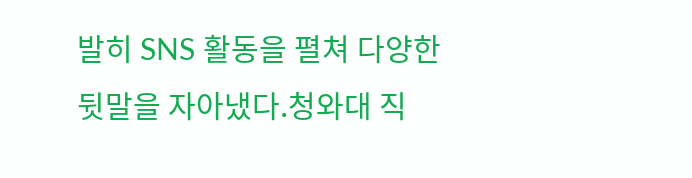발히 SNS 활동을 펼쳐 다양한 뒷말을 자아냈다.청와대 직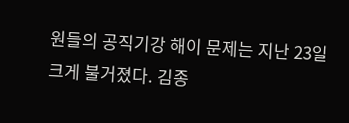원들의 공직기강 해이 문제는 지난 23일 크게 불거졌다. 김종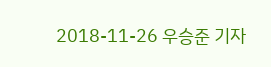2018-11-26 우승준 기자